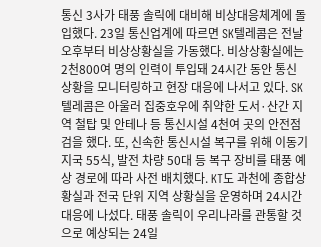통신 3사가 태풍 솔릭에 대비해 비상대응체계에 돌입했다. 23일 통신업계에 따르면 SK텔레콤은 전날 오후부터 비상상황실을 가동했다. 비상상황실에는 2천800여 명의 인력이 투입돼 24시간 동안 통신 상황을 모니터링하고 현장 대응에 나서고 있다. SK텔레콤은 아울러 집중호우에 취약한 도서·산간 지역 철탑 및 안테나 등 통신시설 4천여 곳의 안전점검을 했다. 또, 신속한 통신시설 복구를 위해 이동기지국 55식, 발전 차량 50대 등 복구 장비를 태풍 예상 경로에 따라 사전 배치했다. KT도 과천에 종합상황실과 전국 단위 지역 상황실을 운영하며 24시간 대응에 나섰다. 태풍 솔릭이 우리나라를 관통할 것으로 예상되는 24일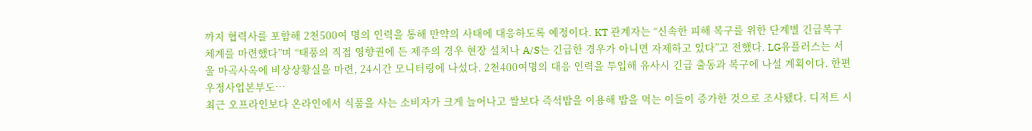까지 협력사를 포함해 2천500여 명의 인력을 통해 만약의 사태에 대응하도록 예정이다. KT 관계자는 “신속한 피해 복구를 위한 단계별 긴급복구 체계를 마련했다”며 “태풍의 직접 영향권에 든 제주의 경우 현장 설치나 A/S는 긴급한 경우가 아니면 자제하고 있다”고 전했다. LG유플러스는 서울 마곡사옥에 비상상황실을 마련, 24시간 모니터링에 나섰다. 2천400여명의 대응 인력을 투입해 유사시 긴급 출동과 복구에 나설 계획이다. 한편 우정사업본부도…
최근 오프라인보다 온라인에서 식품을 사는 소비자가 크게 늘어나고 쌀보다 즉석밥을 이용해 밥을 먹는 이들이 증가한 것으로 조사됐다. 디저트 시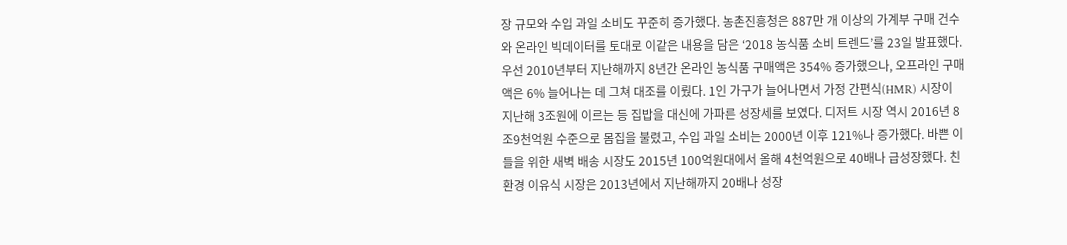장 규모와 수입 과일 소비도 꾸준히 증가했다. 농촌진흥청은 887만 개 이상의 가계부 구매 건수와 온라인 빅데이터를 토대로 이같은 내용을 담은 ‘2018 농식품 소비 트렌드’를 23일 발표했다. 우선 2010년부터 지난해까지 8년간 온라인 농식품 구매액은 354% 증가했으나, 오프라인 구매액은 6% 늘어나는 데 그쳐 대조를 이뤘다. 1인 가구가 늘어나면서 가정 간편식(HMR) 시장이 지난해 3조원에 이르는 등 집밥을 대신에 가파른 성장세를 보였다. 디저트 시장 역시 2016년 8조9천억원 수준으로 몸집을 불렸고, 수입 과일 소비는 2000년 이후 121%나 증가했다. 바쁜 이들을 위한 새벽 배송 시장도 2015년 100억원대에서 올해 4천억원으로 40배나 급성장했다. 친환경 이유식 시장은 2013년에서 지난해까지 20배나 성장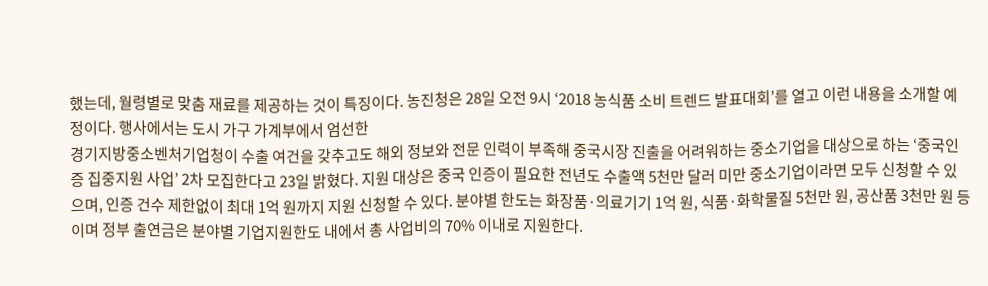했는데, 월령별로 맞춤 재료를 제공하는 것이 특징이다. 농진청은 28일 오전 9시 ‘2018 농식품 소비 트렌드 발표대회’를 열고 이런 내용을 소개할 예정이다. 행사에서는 도시 가구 가계부에서 엄선한
경기지방중소벤처기업청이 수출 여건을 갖추고도 해외 정보와 전문 인력이 부족해 중국시장 진출을 어려워하는 중소기업을 대상으로 하는 ‘중국인증 집중지원 사업’ 2차 모집한다고 23일 밝혔다. 지원 대상은 중국 인증이 필요한 전년도 수출액 5천만 달러 미만 중소기업이라면 모두 신청할 수 있으며, 인증 건수 제한없이 최대 1억 원까지 지원 신청할 수 있다. 분야별 한도는 화장품·의료기기 1억 원, 식품·화학물질 5천만 원, 공산품 3천만 원 등이며 정부 출연금은 분야별 기업지원한도 내에서 총 사업비의 70% 이내로 지원한다.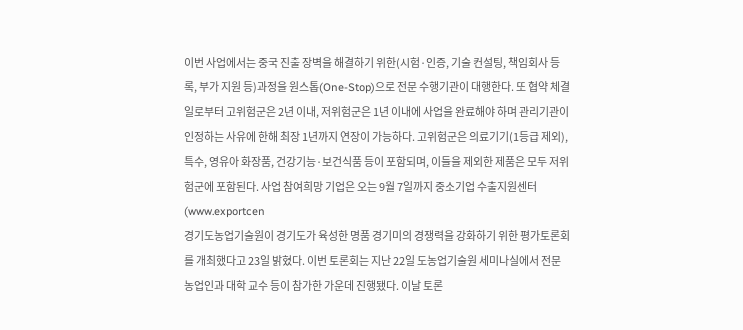이번 사업에서는 중국 진출 장벽을 해결하기 위한(시험·인증, 기술 컨설팅, 책임회사 등록, 부가 지원 등)과정을 원스톱(One-Stop)으로 전문 수행기관이 대행한다. 또 협약 체결일로부터 고위험군은 2년 이내, 저위험군은 1년 이내에 사업을 완료해야 하며 관리기관이 인정하는 사유에 한해 최장 1년까지 연장이 가능하다. 고위험군은 의료기기(1등급 제외), 특수, 영유아 화장품, 건강기능·보건식품 등이 포함되며, 이들을 제외한 제품은 모두 저위험군에 포함된다. 사업 참여희망 기업은 오는 9월 7일까지 중소기업 수출지원센터(www.exportcen
경기도농업기술원이 경기도가 육성한 명품 경기미의 경쟁력을 강화하기 위한 평가토론회를 개최했다고 23일 밝혔다. 이번 토론회는 지난 22일 도농업기술원 세미나실에서 전문 농업인과 대학 교수 등이 참가한 가운데 진행됐다. 이날 토론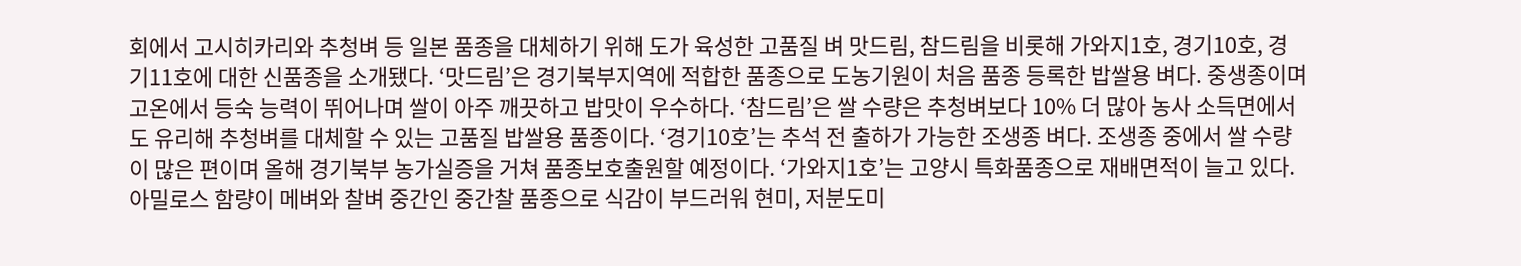회에서 고시히카리와 추청벼 등 일본 품종을 대체하기 위해 도가 육성한 고품질 벼 맛드림, 참드림을 비롯해 가와지1호, 경기10호, 경기11호에 대한 신품종을 소개됐다. ‘맛드림’은 경기북부지역에 적합한 품종으로 도농기원이 처음 품종 등록한 밥쌀용 벼다. 중생종이며 고온에서 등숙 능력이 뛰어나며 쌀이 아주 깨끗하고 밥맛이 우수하다. ‘참드림’은 쌀 수량은 추청벼보다 10% 더 많아 농사 소득면에서도 유리해 추청벼를 대체할 수 있는 고품질 밥쌀용 품종이다. ‘경기10호’는 추석 전 출하가 가능한 조생종 벼다. 조생종 중에서 쌀 수량이 많은 편이며 올해 경기북부 농가실증을 거쳐 품종보호출원할 예정이다. ‘가와지1호’는 고양시 특화품종으로 재배면적이 늘고 있다. 아밀로스 함량이 메벼와 찰벼 중간인 중간찰 품종으로 식감이 부드러워 현미, 저분도미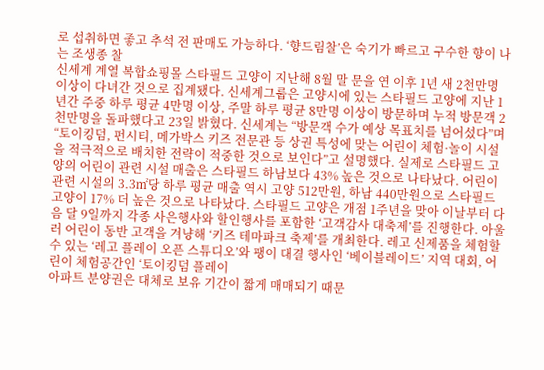로 섭취하면 좋고 추석 전 판매도 가능하다. ‘향드림찰’은 숙기가 빠르고 구수한 향이 나는 조생종 찰
신세계 계열 복합쇼핑몰 스타필드 고양이 지난해 8월 말 문을 연 이후 1년 새 2천만명 이상이 다녀간 것으로 집계됐다. 신세계그룹은 고양시에 있는 스타필드 고양에 지난 1년간 주중 하루 평균 4만명 이상, 주말 하루 평균 8만명 이상이 방문하며 누적 방문객 2천만명을 돌파했다고 23일 밝혔다. 신세계는 “방문객 수가 예상 목표치를 넘어섰다”며 “토이킹덤, 펀시티, 메가박스 키즈 전문관 등 상권 특성에 맞는 어린이 체험·놀이 시설을 적극적으로 배치한 전략이 적중한 것으로 보인다”고 설명했다. 실제로 스타필드 고양의 어린이 관련 시설 매출은 스타필드 하남보다 43% 높은 것으로 나타났다. 어린이 관련 시설의 3.3㎡당 하루 평균 매출 역시 고양 512만원, 하남 440만원으로 스타필드 고양이 17% 더 높은 것으로 나타났다. 스타필드 고양은 개점 1주년을 맞아 이날부터 다음 달 9일까지 각종 사은행사와 할인행사를 포함한 ‘고객감사 대축제’를 진행한다. 아울러 어린이 동반 고객을 겨냥해 ‘키즈 테마파크 축제’를 개최한다. 레고 신제품을 체험할 수 있는 ‘레고 플레이 오픈 스튜디오’와 팽이 대결 행사인 ‘베이블레이드’ 지역 대회, 어린이 체험공간인 ‘토이킹덤 플레이
아파트 분양권은 대체로 보유 기간이 짧게 매매되기 때문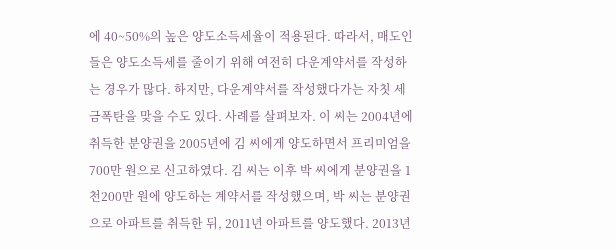에 40~50%의 높은 양도소득세율이 적용된다. 따라서, 매도인들은 양도소득세를 줄이기 위해 여전히 다운계약서를 작성하는 경우가 많다. 하지만, 다운계약서를 작성했다가는 자칫 세금폭탄을 맞을 수도 있다. 사례를 살펴보자. 이 씨는 2004년에 취득한 분양권을 2005년에 김 씨에게 양도하면서 프리미엄을 700만 원으로 신고하였다. 김 씨는 이후 박 씨에게 분양권을 1천200만 원에 양도하는 계약서를 작성했으며, 박 씨는 분양권으로 아파트를 취득한 뒤, 2011년 아파트를 양도했다. 2013년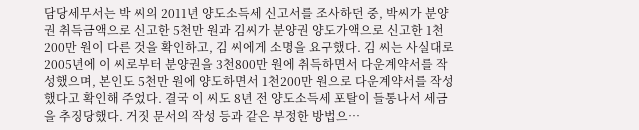담당세무서는 박 씨의 2011년 양도소득세 신고서를 조사하던 중, 박씨가 분양권 취득금액으로 신고한 5천만 원과 김씨가 분양권 양도가액으로 신고한 1천200만 원이 다른 것을 확인하고, 김 씨에게 소명을 요구했다. 김 씨는 사실대로 2005년에 이 씨로부터 분양권을 3천800만 원에 취득하면서 다운계약서를 작성했으며, 본인도 5천만 원에 양도하면서 1천200만 원으로 다운계약서를 작성했다고 확인해 주었다. 결국 이 씨도 8년 전 양도소득세 포탈이 들통나서 세금을 추징당했다. 거짓 문서의 작성 등과 같은 부정한 방법으…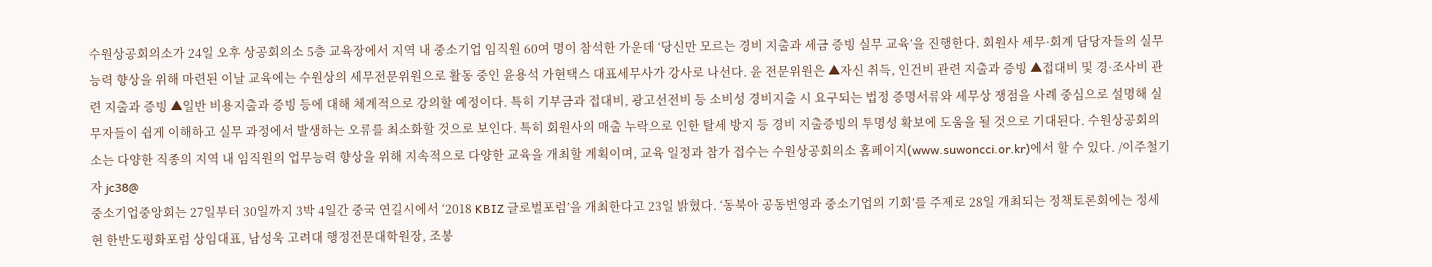수원상공회의소가 24일 오후 상공회의소 5층 교육장에서 지역 내 중소기업 임직원 60여 명이 참석한 가운데 ‘당신만 모르는 경비 지출과 세금 증빙 실무 교육’을 진행한다. 회원사 세무·회계 담당자들의 실무 능력 향상을 위해 마련된 이날 교육에는 수원상의 세무전문위원으로 활동 중인 윤용석 가현택스 대표세무사가 강사로 나선다. 윤 전문위원은 ▲자신 취득, 인건비 관련 지출과 증빙 ▲접대비 및 경·조사비 관련 지출과 증빙 ▲일반 비용지출과 증빙 등에 대해 체계적으로 강의할 예정이다. 특히 기부금과 접대비, 광고선전비 등 소비성 경비지출 시 요구되는 법정 증명서류와 세무상 쟁점을 사례 중심으로 설명해 실무자들이 쉽게 이해하고 실무 과정에서 발생하는 오류를 최소화할 것으로 보인다. 특히 회원사의 매출 누락으로 인한 탈세 방지 등 경비 지출증빙의 투명성 확보에 도움을 될 것으로 기대된다. 수원상공회의소는 다양한 직종의 지역 내 임직원의 업무능력 향상을 위해 지속적으로 다양한 교육을 개최할 계획이며, 교육 일정과 참가 접수는 수원상공회의소 홈페이지(www.suwoncci.or.kr)에서 할 수 있다. /이주철기자 jc38@
중소기업중앙회는 27일부터 30일까지 3박 4일간 중국 연길시에서 ‘2018 KBIZ 글로벌포럼’을 개최한다고 23일 밝혔다. ‘동북아 공동번영과 중소기업의 기회’를 주제로 28일 개최되는 정책토론회에는 정세현 한반도평화포럼 상임대표, 남성욱 고려대 행정전문대학원장, 조봉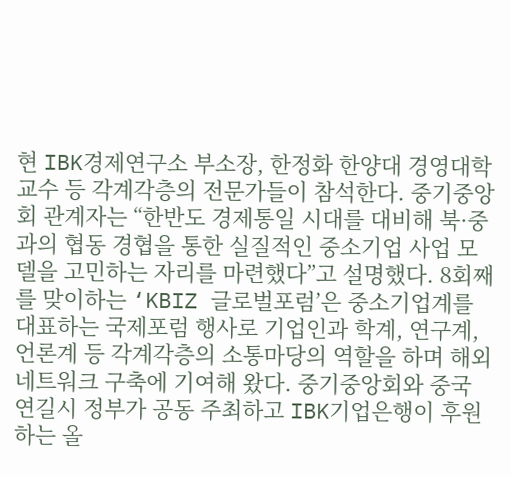현 IBK경제연구소 부소장, 한정화 한양대 경영대학 교수 등 각계각층의 전문가들이 참석한다. 중기중앙회 관계자는 “한반도 경제통일 시대를 대비해 북·중과의 협동 경협을 통한 실질적인 중소기업 사업 모델을 고민하는 자리를 마련했다”고 설명했다. 8회째를 맞이하는 ‘KBIZ 글로벌포럼’은 중소기업계를 대표하는 국제포럼 행사로 기업인과 학계, 연구계, 언론계 등 각계각층의 소통마당의 역할을 하며 해외 네트워크 구축에 기여해 왔다. 중기중앙회와 중국 연길시 정부가 공동 주최하고 IBK기업은행이 후원하는 올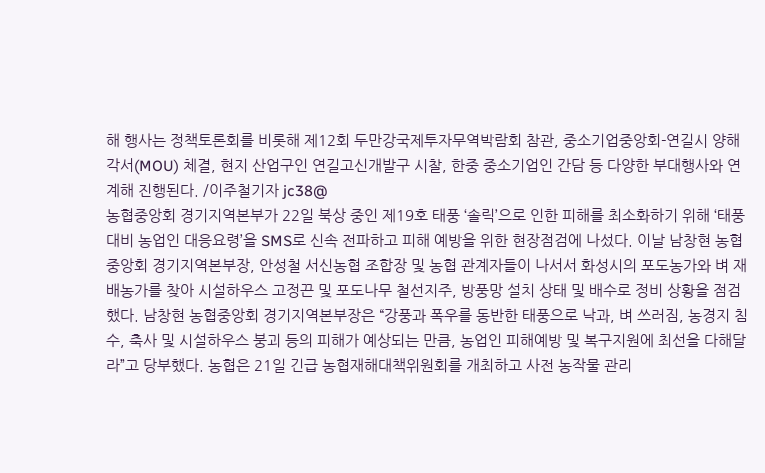해 행사는 정책토론회를 비롯해 제12회 두만강국제투자무역박람회 참관, 중소기업중앙회-연길시 양해각서(MOU) 체결, 현지 산업구인 연길고신개발구 시찰, 한중 중소기업인 간담 등 다양한 부대행사와 연계해 진행된다. /이주철기자 jc38@
농협중앙회 경기지역본부가 22일 북상 중인 제19호 태풍 ‘솔릭’으로 인한 피해를 최소화하기 위해 ‘태풍 대비 농업인 대응요령’을 SMS로 신속 전파하고 피해 예방을 위한 현장점검에 나섰다. 이날 남창현 농협중앙회 경기지역본부장, 안성철 서신농협 조합장 및 농협 관계자들이 나서서 화성시의 포도농가와 벼 재배농가를 찾아 시설하우스 고정끈 및 포도나무 철선지주, 방풍망 설치 상태 및 배수로 정비 상황을 점검했다. 남창현 농협중앙회 경기지역본부장은 “강풍과 폭우를 동반한 태풍으로 낙과, 벼 쓰러짐, 농경지 침수, 축사 및 시설하우스 붕괴 등의 피해가 예상되는 만큼, 농업인 피해예방 및 복구지원에 최선을 다해달라”고 당부했다. 농협은 21일 긴급 농협재해대책위원회를 개최하고 사전 농작물 관리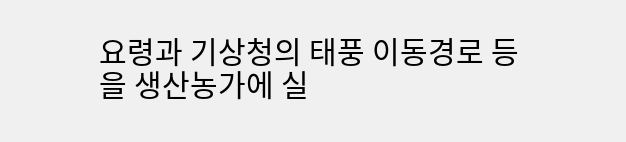요령과 기상청의 태풍 이동경로 등을 생산농가에 실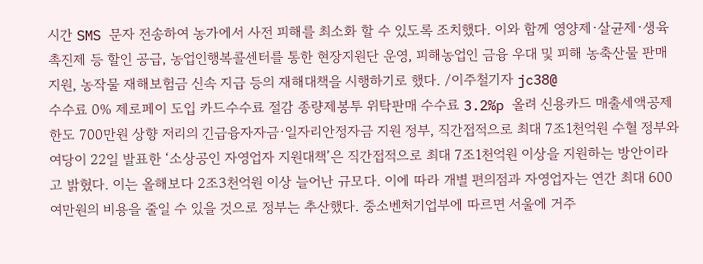시간 SMS 문자 전송하여 농가에서 사전 피해를 최소화 할 수 있도록 조치했다. 이와 함께 영양제·살균제·생육촉진제 등 할인 공급, 농업인행복콜센터를 통한 현장지원단 운영, 피해농업인 금융 우대 및 피해 농축산물 판매 지원, 농작물 재해보험금 신속 지급 등의 재해대책을 시행하기로 했다. /이주철기자 jc38@
수수료 0% 제로페이 도입 카드수수료 절감 종량제봉투 위탁판매 수수료 3.2%p 올려 신용카드 매출세액공제한도 700만원 상향 저리의 긴급융자자금·일자리안정자금 지원 정부, 직간접적으로 최대 7조1천억원 수혈 정부와 여당이 22일 발표한 ‘소상공인 자영업자 지원대책’은 직간접적으로 최대 7조1천억원 이상을 지원하는 방안이라고 밝혔다. 이는 올해보다 2조3천억원 이상 늘어난 규모다. 이에 따라 개별 편의점과 자영업자는 연간 최대 600여만원의 비용을 줄일 수 있을 것으로 정부는 추산했다. 중소벤처기업부에 따르면 서울에 거주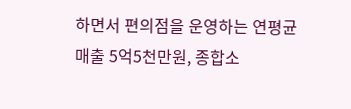하면서 편의점을 운영하는 연평균 매출 5억5천만원, 종합소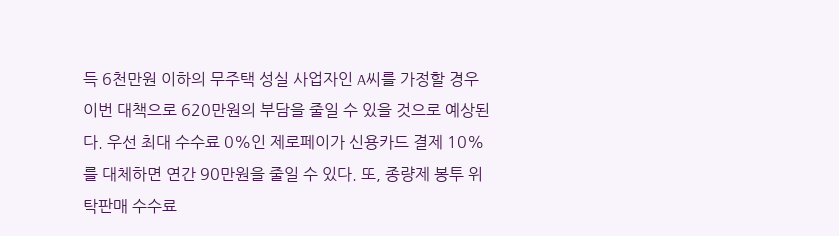득 6천만원 이하의 무주택 성실 사업자인 A씨를 가정할 경우 이번 대책으로 620만원의 부담을 줄일 수 있을 것으로 예상된다. 우선 최대 수수료 0%인 제로페이가 신용카드 결제 10%를 대체하면 연간 90만원을 줄일 수 있다. 또, 종량제 봉투 위탁판매 수수료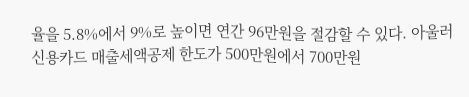율을 5.8%에서 9%로 높이면 연간 96만원을 절감할 수 있다. 아울러 신용카드 매출세액공제 한도가 500만원에서 700만원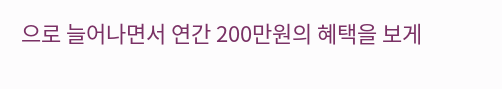으로 늘어나면서 연간 200만원의 혜택을 보게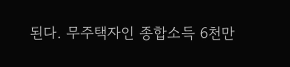된다. 무주택자인 종합소득 6천만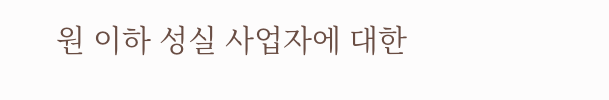원 이하 성실 사업자에 대한